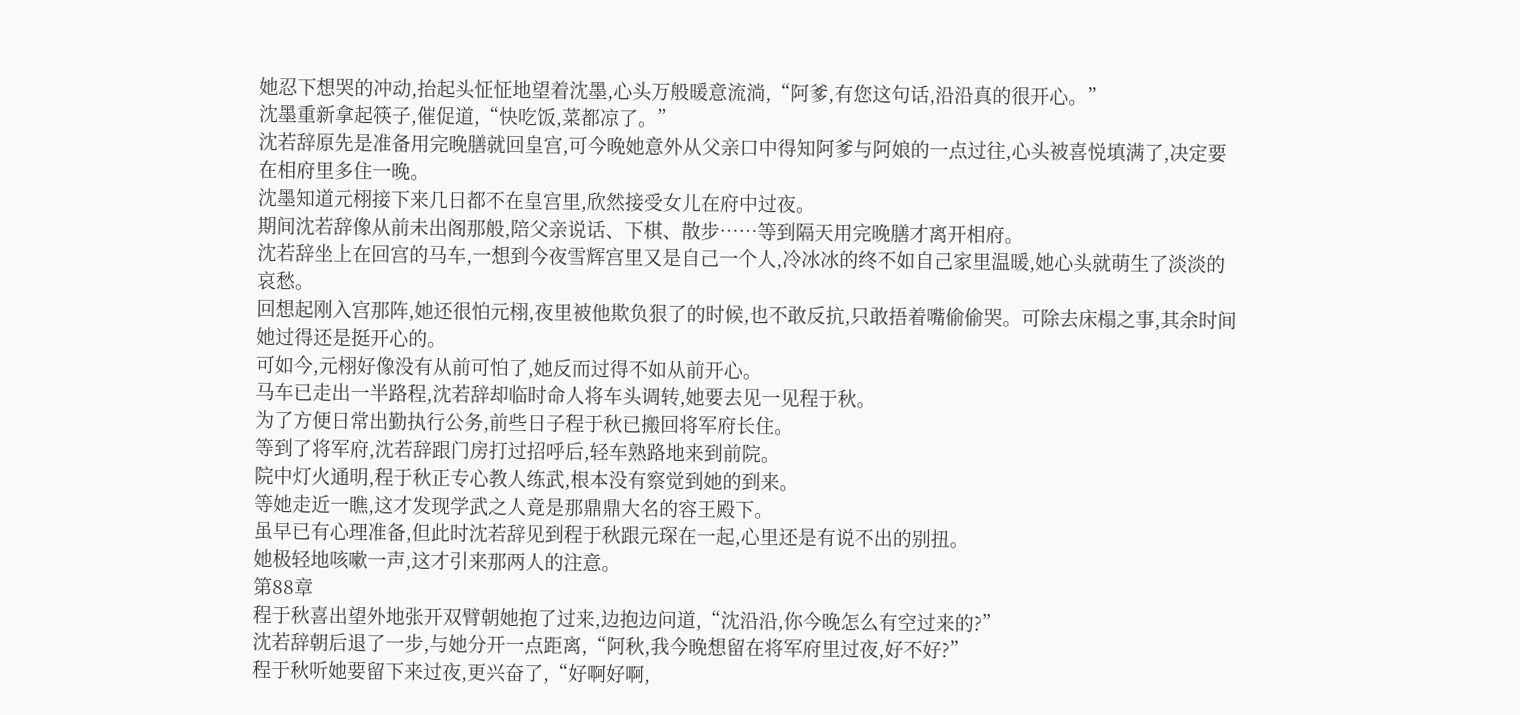她忍下想哭的冲动,抬起头怔怔地望着沈墨,心头万般暖意流淌,“阿爹,有您这句话,沿沿真的很开心。”
沈墨重新拿起筷子,催促道,“快吃饭,菜都凉了。”
沈若辞原先是准备用完晚膳就回皇宫,可今晚她意外从父亲口中得知阿爹与阿娘的一点过往,心头被喜悦填满了,决定要在相府里多住一晚。
沈墨知道元栩接下来几日都不在皇宫里,欣然接受女儿在府中过夜。
期间沈若辞像从前未出阁那般,陪父亲说话、下棋、散步……等到隔天用完晚膳才离开相府。
沈若辞坐上在回宫的马车,一想到今夜雪辉宫里又是自己一个人,冷冰冰的终不如自己家里温暖,她心头就萌生了淡淡的哀愁。
回想起刚入宫那阵,她还很怕元栩,夜里被他欺负狠了的时候,也不敢反抗,只敢捂着嘴偷偷哭。可除去床榻之事,其余时间她过得还是挺开心的。
可如今,元栩好像没有从前可怕了,她反而过得不如从前开心。
马车已走出一半路程,沈若辞却临时命人将车头调转,她要去见一见程于秋。
为了方便日常出勤执行公务,前些日子程于秋已搬回将军府长住。
等到了将军府,沈若辞跟门房打过招呼后,轻车熟路地来到前院。
院中灯火通明,程于秋正专心教人练武,根本没有察觉到她的到来。
等她走近一瞧,这才发现学武之人竟是那鼎鼎大名的容王殿下。
虽早已有心理准备,但此时沈若辞见到程于秋跟元琛在一起,心里还是有说不出的别扭。
她极轻地咳嗽一声,这才引来那两人的注意。
第88章
程于秋喜出望外地张开双臂朝她抱了过来,边抱边问道,“沈沿沿,你今晚怎么有空过来的?”
沈若辞朝后退了一步,与她分开一点距离,“阿秋,我今晚想留在将军府里过夜,好不好?”
程于秋听她要留下来过夜,更兴奋了,“好啊好啊,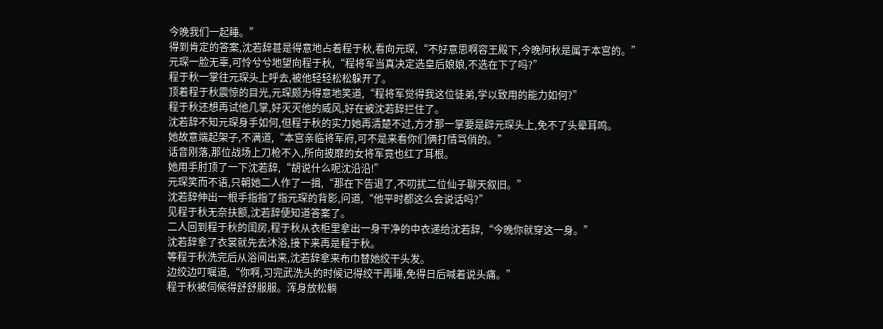今晚我们一起睡。”
得到肯定的答案,沈若辞甚是得意地占着程于秋,看向元琛,“不好意思啊容王殿下,今晚阿秋是属于本宫的。”
元琛一脸无辜,可怜兮兮地望向程于秋,“程将军当真决定选皇后娘娘,不选在下了吗?”
程于秋一掌往元琛头上呼去,被他轻轻松松躲开了。
顶着程于秋震惊的目光,元琛颇为得意地笑道,“程将军觉得我这位徒弟,学以致用的能力如何?”
程于秋还想再试他几掌,好灭灭他的威风,好在被沈若辞拦住了。
沈若辞不知元琛身手如何,但程于秋的实力她再清楚不过,方才那一掌要是辟元琛头上,免不了头晕耳鸣。
她故意端起架子,不满道,“本宫亲临将军府,可不是来看你们俩打情骂俏的。”
话音刚落,那位战场上刀枪不入,所向披靡的女将军竟也红了耳根。
她用手肘顶了一下沈若辞,“胡说什么呢沈沿沿!”
元琛笑而不语,只朝她二人作了一揖,“那在下告退了,不叨扰二位仙子聊天叙旧。”
沈若辞伸出一根手指指了指元琛的背影,问道,“他平时都这么会说话吗?”
见程于秋无奈扶额,沈若辞便知道答案了。
二人回到程于秋的闺房,程于秋从衣柜里拿出一身干净的中衣递给沈若辞,“今晚你就穿这一身。”
沈若辞拿了衣裳就先去沐浴,接下来再是程于秋。
等程于秋洗完后从浴间出来,沈若辞拿来布巾替她绞干头发。
边绞边叮嘱道,“你啊,习完武洗头的时候记得绞干再睡,免得日后喊着说头痛。”
程于秋被伺候得舒舒服服。浑身放松躺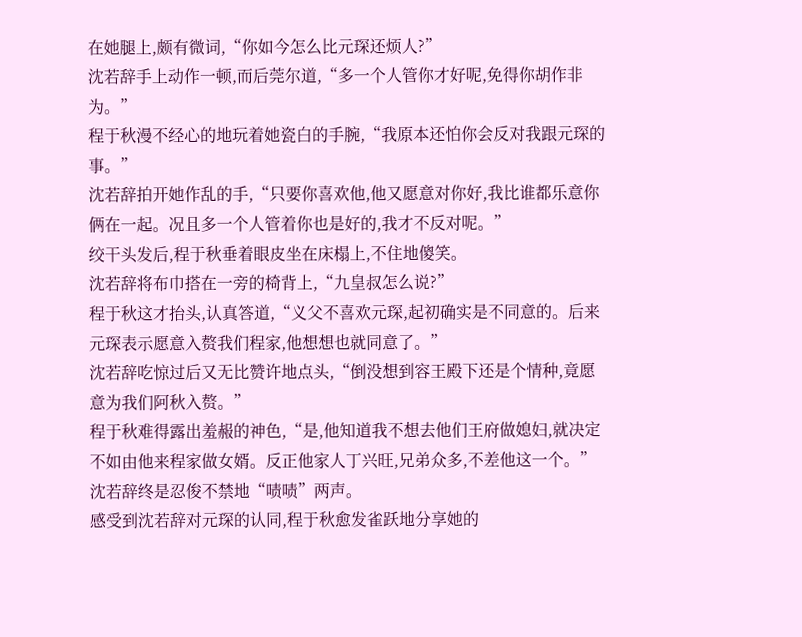在她腿上,颇有微词,“你如今怎么比元琛还烦人?”
沈若辞手上动作一顿,而后莞尔道,“多一个人管你才好呢,免得你胡作非为。”
程于秋漫不经心的地玩着她瓷白的手腕,“我原本还怕你会反对我跟元琛的事。”
沈若辞拍开她作乱的手,“只要你喜欢他,他又愿意对你好,我比谁都乐意你俩在一起。况且多一个人管着你也是好的,我才不反对呢。”
绞干头发后,程于秋垂着眼皮坐在床榻上,不住地傻笑。
沈若辞将布巾搭在一旁的椅背上,“九皇叔怎么说?”
程于秋这才抬头,认真答道,“义父不喜欢元琛,起初确实是不同意的。后来元琛表示愿意入赘我们程家,他想想也就同意了。”
沈若辞吃惊过后又无比赞许地点头,“倒没想到容王殿下还是个情种,竟愿意为我们阿秋入赘。”
程于秋难得露出羞赧的神色,“是,他知道我不想去他们王府做媳妇,就决定不如由他来程家做女婿。反正他家人丁兴旺,兄弟众多,不差他这一个。”
沈若辞终是忍俊不禁地“啧啧”两声。
感受到沈若辞对元琛的认同,程于秋愈发雀跃地分享她的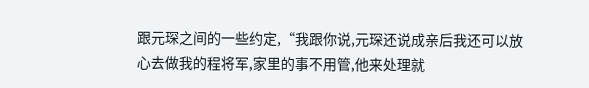跟元琛之间的一些约定,“我跟你说,元琛还说成亲后我还可以放心去做我的程将军,家里的事不用管,他来处理就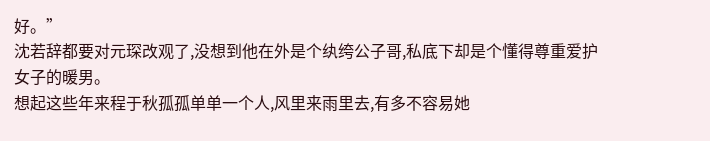好。”
沈若辞都要对元琛改观了,没想到他在外是个纨绔公子哥,私底下却是个懂得尊重爱护女子的暖男。
想起这些年来程于秋孤孤单单一个人,风里来雨里去,有多不容易她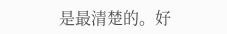是最清楚的。好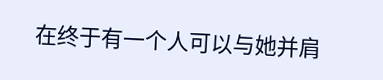在终于有一个人可以与她并肩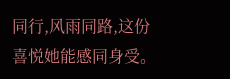同行,风雨同路,这份喜悦她能感同身受。